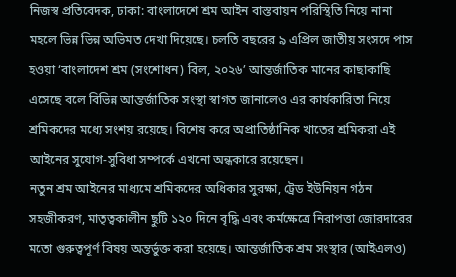নিজস্ব প্রতিবেদক, ঢাকা: বাংলাদেশে শ্রম আইন বাস্তবায়ন পরিস্থিতি নিয়ে নানা মহলে ভিন্ন ভিন্ন অভিমত দেখা দিয়েছে। চলতি বছরের ৯ এপ্রিল জাতীয় সংসদে পাস হওয়া ‘বাংলাদেশ শ্রম (সংশোধন) বিল, ২০২৬’ আন্তর্জাতিক মানের কাছাকাছি এসেছে বলে বিভিন্ন আন্তর্জাতিক সংস্থা স্বাগত জানালেও এর কার্যকারিতা নিয়ে শ্রমিকদের মধ্যে সংশয় রয়েছে। বিশেষ করে অপ্রাতিষ্ঠানিক খাতের শ্রমিকরা এই আইনের সুযোগ-সুবিধা সম্পর্কে এখনো অন্ধকারে রয়েছেন।
নতুন শ্রম আইনের মাধ্যমে শ্রমিকদের অধিকার সুরক্ষা, ট্রেড ইউনিয়ন গঠন সহজীকরণ, মাতৃত্বকালীন ছুটি ১২০ দিনে বৃদ্ধি এবং কর্মক্ষেত্রে নিরাপত্তা জোরদারের মতো গুরুত্বপূর্ণ বিষয় অন্তর্ভুক্ত করা হয়েছে। আন্তর্জাতিক শ্রম সংস্থার (আইএলও)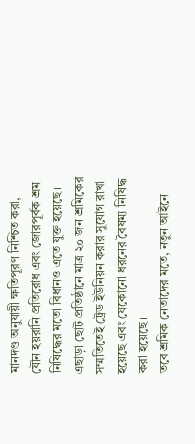মানদণ্ড অনুযায়ী ক্ষতিপূরণ নিশ্চিত করা, যৌন হয়রানি প্রতিরোধ এবং জোরপূর্বক শ্রম নিষিদ্ধের মতো বিধানও এতে যুক্ত হয়েছে। এছাড়া ছোট প্রতিষ্ঠানে মাত্র ২০ জন শ্রমিকের সম্মতিতেই ট্রেড ইউনিয়ন করার সুযোগ রাখা হয়েছে এবং যেকোনো ধরনের বৈষম্য নিষিদ্ধ করা হয়েছে।
তবে শ্রমিক নেতাদের মতে, নতুন আইনে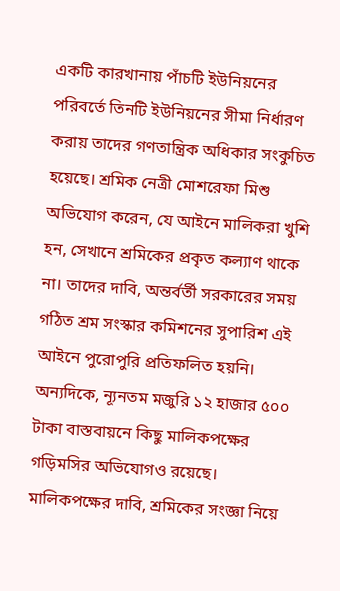একটি কারখানায় পাঁচটি ইউনিয়নের পরিবর্তে তিনটি ইউনিয়নের সীমা নির্ধারণ করায় তাদের গণতান্ত্রিক অধিকার সংকুচিত হয়েছে। শ্রমিক নেত্রী মোশরেফা মিশু অভিযোগ করেন, যে আইনে মালিকরা খুশি হন, সেখানে শ্রমিকের প্রকৃত কল্যাণ থাকে না। তাদের দাবি, অন্তর্বর্তী সরকারের সময় গঠিত শ্রম সংস্কার কমিশনের সুপারিশ এই আইনে পুরোপুরি প্রতিফলিত হয়নি। অন্যদিকে, ন্যূনতম মজুরি ১২ হাজার ৫০০ টাকা বাস্তবায়নে কিছু মালিকপক্ষের গড়িমসির অভিযোগও রয়েছে।
মালিকপক্ষের দাবি, শ্রমিকের সংজ্ঞা নিয়ে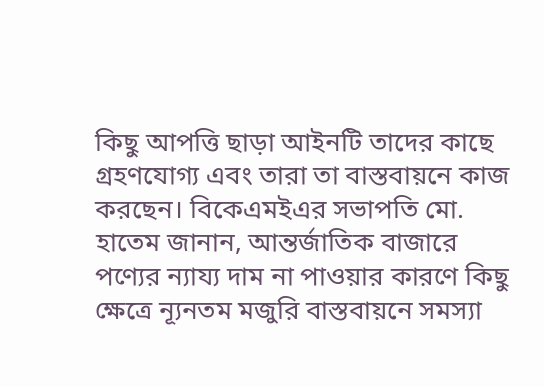কিছু আপত্তি ছাড়া আইনটি তাদের কাছে গ্রহণযোগ্য এবং তারা তা বাস্তবায়নে কাজ করছেন। বিকেএমইএর সভাপতি মো. হাতেম জানান, আন্তর্জাতিক বাজারে পণ্যের ন্যায্য দাম না পাওয়ার কারণে কিছু ক্ষেত্রে ন্যূনতম মজুরি বাস্তবায়নে সমস্যা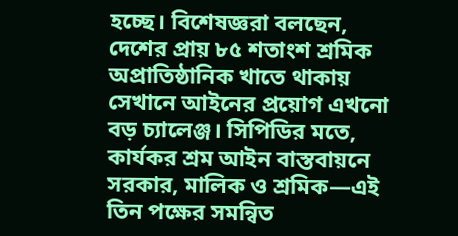হচ্ছে। বিশেষজ্ঞরা বলছেন, দেশের প্রায় ৮৫ শতাংশ শ্রমিক অপ্রাতিষ্ঠানিক খাতে থাকায় সেখানে আইনের প্রয়োগ এখনো বড় চ্যালেঞ্জ। সিপিডির মতে, কার্যকর শ্রম আইন বাস্তবায়নে সরকার, মালিক ও শ্রমিক—এই তিন পক্ষের সমন্বিত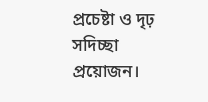প্রচেষ্টা ও দৃঢ় সদিচ্ছা প্রয়োজন।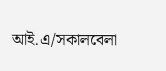আই.এ/সকালবেলা